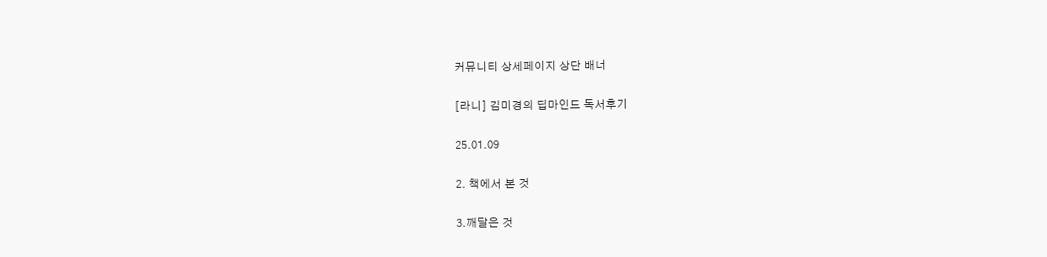커뮤니티 상세페이지 상단 배너

[라니] 김미경의 딥마인드 독서후기

25.01.09

2. 책에서 본 것

3.깨달은 것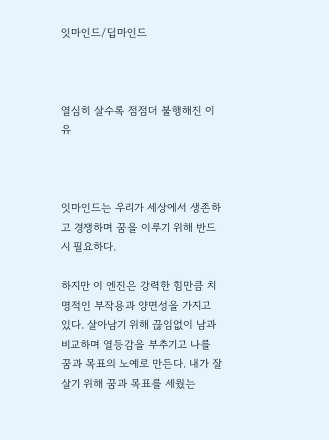잇마인드/딥마인드



열심히 살수록 점점더 불행해진 이유



잇마인드는 우리가 세상에서 생존하고 경쟁하며 꿈을 이루기 위해 반드시 필요하다.

하지만 이 엔진은 강력한 힘만큼 치명적인 부작용과 양면성을 가지고 있다. 살아남기 위해 끊임없이 남과 비교하며 열등감을 부추기고 나를 꿈과 목표의 노예로 만든다. 내가 잘 살기 위해 꿈과 목표를 세웠는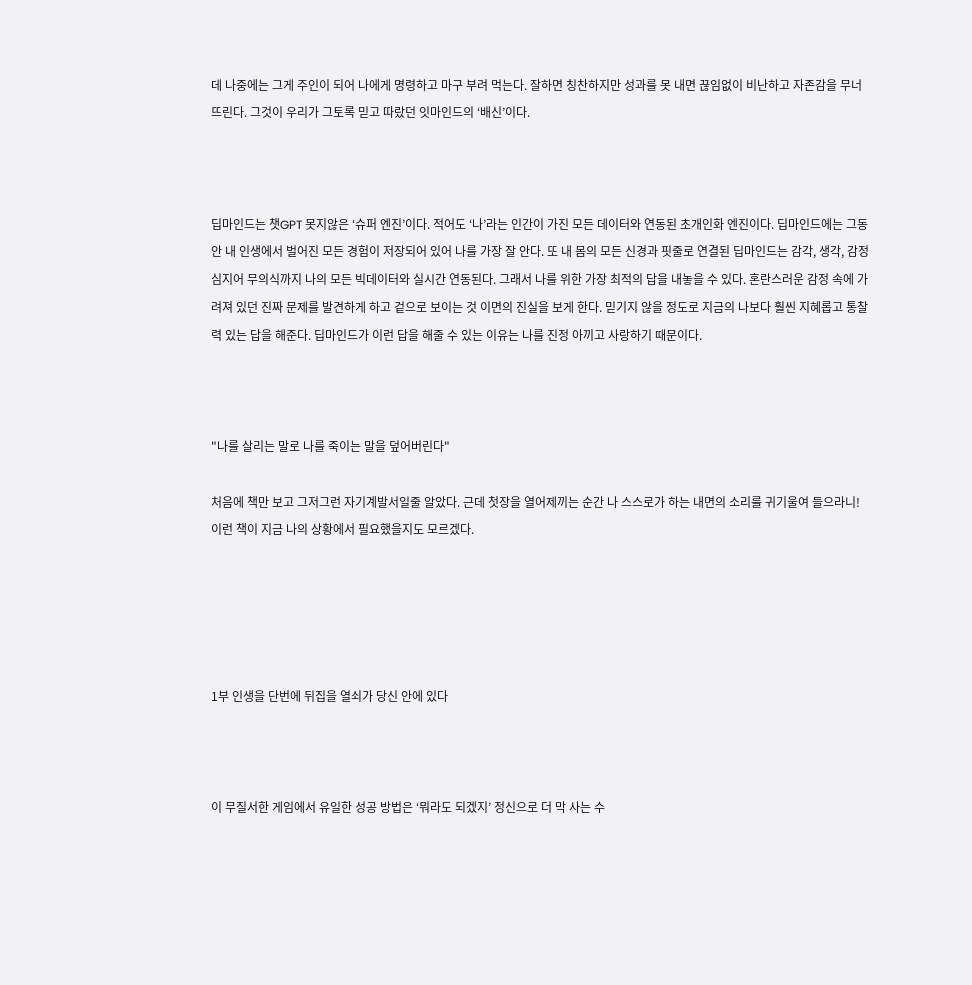데 나중에는 그게 주인이 되어 나에게 명령하고 마구 부려 먹는다. 잘하면 칭찬하지만 성과를 못 내면 끊임없이 비난하고 자존감을 무너뜨린다. 그것이 우리가 그토록 믿고 따랐던 잇마인드의 ‘배신’이다.



딥마인드는 챗GPT 못지않은 ‘슈퍼 엔진’이다. 적어도 ‘나’라는 인간이 가진 모든 데이터와 연동된 초개인화 엔진이다. 딥마인드에는 그동안 내 인생에서 벌어진 모든 경험이 저장되어 있어 나를 가장 잘 안다. 또 내 몸의 모든 신경과 핏줄로 연결된 딥마인드는 감각, 생각, 감정 심지어 무의식까지 나의 모든 빅데이터와 실시간 연동된다. 그래서 나를 위한 가장 최적의 답을 내놓을 수 있다. 혼란스러운 감정 속에 가려져 있던 진짜 문제를 발견하게 하고 겉으로 보이는 것 이면의 진실을 보게 한다. 믿기지 않을 정도로 지금의 나보다 훨씬 지혜롭고 통찰력 있는 답을 해준다. 딥마인드가 이런 답을 해줄 수 있는 이유는 나를 진정 아끼고 사랑하기 때문이다.



"나를 살리는 말로 나를 죽이는 말을 덮어버린다"

처음에 책만 보고 그저그런 자기계발서일줄 알았다. 근데 첫장을 열어제끼는 순간 나 스스로가 하는 내면의 소리를 귀기울여 들으라니! 이런 책이 지금 나의 상황에서 필요했을지도 모르겠다.





1부 인생을 단번에 뒤집을 열쇠가 당신 안에 있다



이 무질서한 게임에서 유일한 성공 방법은 ‘뭐라도 되겠지’ 정신으로 더 막 사는 수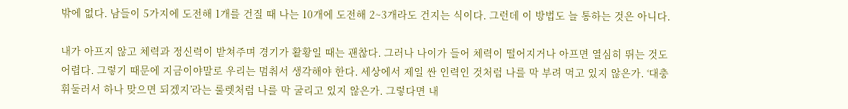밖에 없다. 남들이 5가지에 도전해 1개를 건질 때 나는 10개에 도전해 2~3개라도 건지는 식이다. 그런데 이 방법도 늘 통하는 것은 아니다.

내가 아프지 않고 체력과 정신력이 받쳐주며 경기가 활황일 때는 괜찮다. 그러나 나이가 들어 체력이 떨어지거나 아프면 열심히 뛰는 것도 어렵다. 그렇기 때문에 지금이야말로 우리는 멈춰서 생각해야 한다. 세상에서 제일 싼 인력인 것처럼 나를 막 부려 먹고 있지 않은가. ‘대충 휘둘러서 하나 맞으면 되겠지’라는 룰렛처럼 나를 막 굴리고 있지 않은가. 그렇다면 내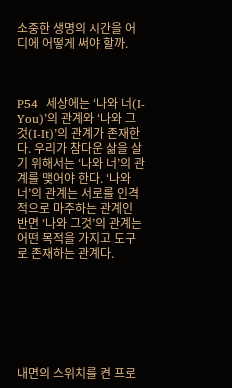소중한 생명의 시간을 어디에 어떻게 써야 할까.



P54  세상에는 ‘나와 너(I-You)’의 관계와 ‘나와 그것(I-It)’의 관계가 존재한다. 우리가 참다운 삶을 살기 위해서는 ‘나와 너’의 관계를 맺어야 한다. ‘나와 너’의 관계는 서로를 인격적으로 마주하는 관계인 반면 ‘나와 그것’의 관계는 어떤 목적을 가지고 도구로 존재하는 관계다.







내면의 스위치를 켠 프로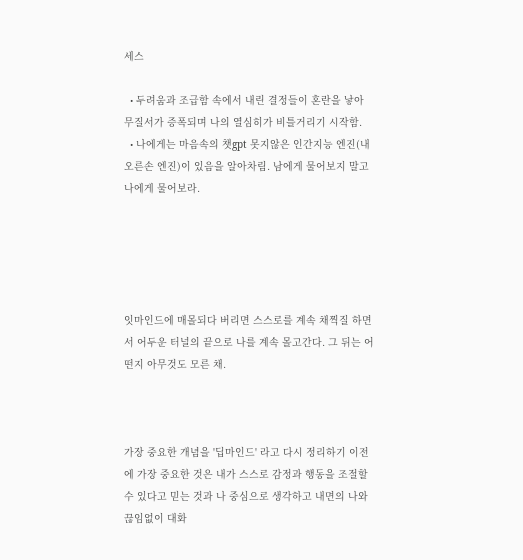세스

  • 두려움과 조급함 속에서 내린 결정들이 혼란을 낳아 무질서가 증폭되며 나의 열심히가 비틀거리기 시작함.
  • 나에게는 마음속의 챗gpt 못지않은 인간지능 엔진(내 오른손 엔진)이 있음을 알아차림. 남에게 물어보지 말고 나에게 물어보라.





잇마인드에 매몰되다 버리면 스스로를 계속 채찍질 하면서 어두운 터널의 끝으로 나를 계속 몰고간다. 그 뒤는 어떤지 아무것도 모른 채.



가장 중요한 개념을 '딥마인드' 라고 다시 정리하기 이전에 가장 중요한 것은 내가 스스로 감정과 행동을 조절할수 있다고 믿는 것과 나 중심으로 생각하고 내면의 나와 끊임없이 대화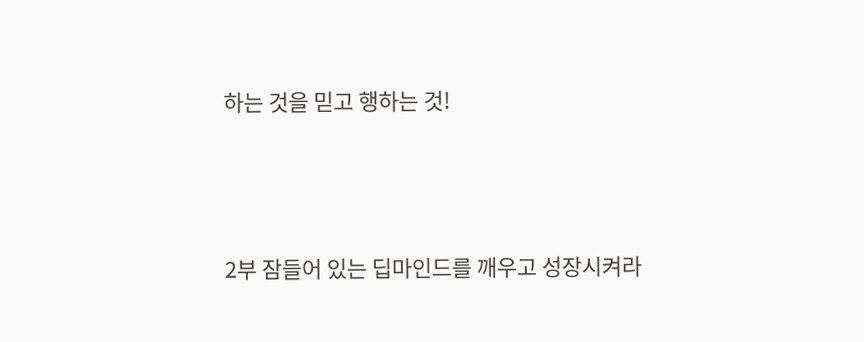하는 것을 믿고 행하는 것!



2부 잠들어 있는 딥마인드를 깨우고 성장시켜라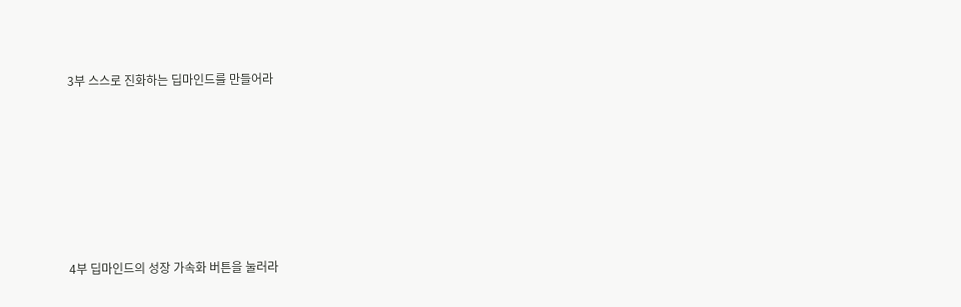3부 스스로 진화하는 딥마인드를 만들어라







4부 딥마인드의 성장 가속화 버튼을 눌러라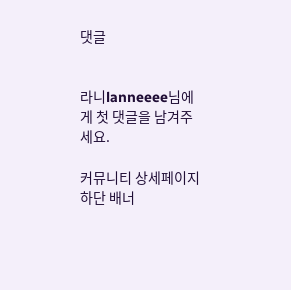댓글


라니lanneeee님에게 첫 댓글을 남겨주세요.

커뮤니티 상세페이지 하단 배너